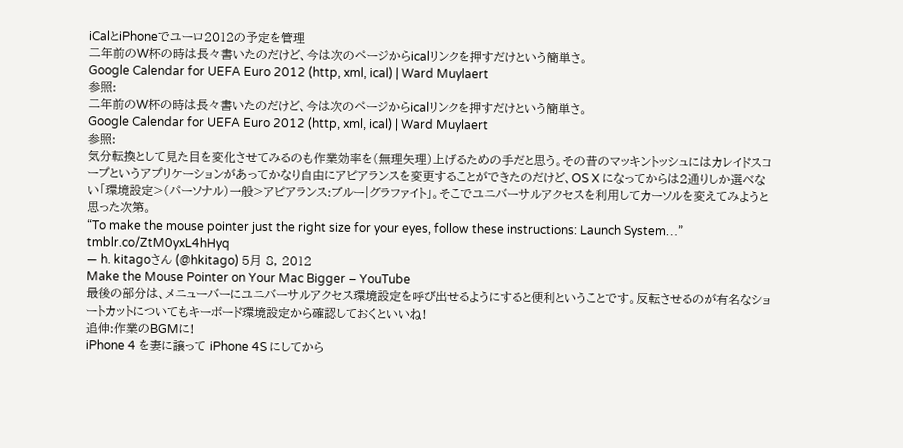iCalとiPhoneでユーロ2012の予定を管理
二年前のW杯の時は長々書いたのだけど、今は次のページからicalリンクを押すだけという簡単さ。
Google Calendar for UEFA Euro 2012 (http, xml, ical) | Ward Muylaert
参照:
二年前のW杯の時は長々書いたのだけど、今は次のページからicalリンクを押すだけという簡単さ。
Google Calendar for UEFA Euro 2012 (http, xml, ical) | Ward Muylaert
参照:
気分転換として見た目を変化させてみるのも作業効率を(無理矢理)上げるための手だと思う。その昔のマッキントッシュにはカレイドスコープというアプリケーションがあってかなり自由にアピアランスを変更することができたのだけど、OS X になってからは2通りしか選べない「環境設定>(パーソナル)一般>アピアランス:ブルー|グラファイト」。そこでユニバーサルアクセスを利用してカーソルを変えてみようと思った次第。
“To make the mouse pointer just the right size for your eyes, follow these instructions: Launch System…” tmblr.co/ZtM0yxL4hHyq
— h. kitagoさん (@hkitago) 5月 8, 2012
Make the Mouse Pointer on Your Mac Bigger – YouTube
最後の部分は、メニューバーにユニバーサルアクセス環境設定を呼び出せるようにすると便利ということです。反転させるのが有名なショートカットについてもキーボード環境設定から確認しておくといいね!
追伸:作業のBGMに!
iPhone 4 を妻に譲って iPhone 4S にしてから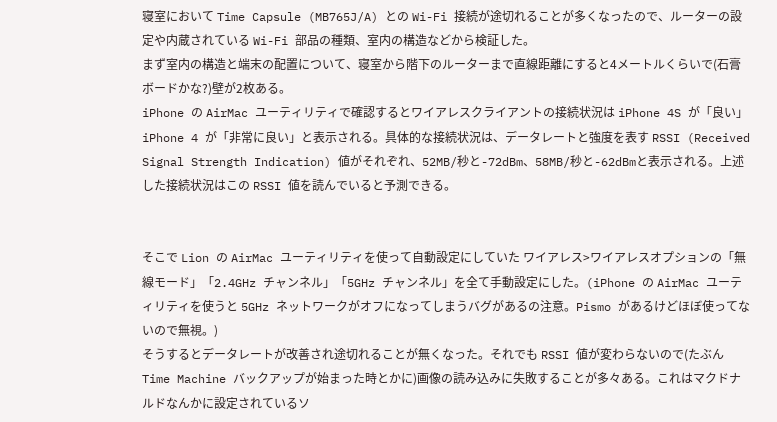寝室において Time Capsule (MB765J/A) との Wi-Fi 接続が途切れることが多くなったので、ルーターの設定や内蔵されている Wi-Fi 部品の種類、室内の構造などから検証した。
まず室内の構造と端末の配置について、寝室から階下のルーターまで直線距離にすると4メートルくらいで(石膏ボードかな?)壁が2枚ある。
iPhone の AirMac ユーティリティで確認するとワイアレスクライアントの接続状況は iPhone 4S が「良い」iPhone 4 が「非常に良い」と表示される。具体的な接続状況は、データレートと強度を表す RSSI (Received Signal Strength Indication) 値がそれぞれ、52MB/秒と-72dBm、58MB/秒と-62dBmと表示される。上述した接続状況はこの RSSI 値を読んでいると予測できる。


そこで Lion の AirMac ユーティリティを使って自動設定にしていた ワイアレス>ワイアレスオプションの「無線モード」「2.4GHz チャンネル」「5GHz チャンネル」を全て手動設定にした。(iPhone の AirMac ユーティリティを使うと 5GHz ネットワークがオフになってしまうバグがあるの注意。Pismo があるけどほぼ使ってないので無視。)
そうするとデータレートが改善され途切れることが無くなった。それでも RSSI 値が変わらないので(たぶん Time Machine バックアップが始まった時とかに)画像の読み込みに失敗することが多々ある。これはマクドナルドなんかに設定されているソ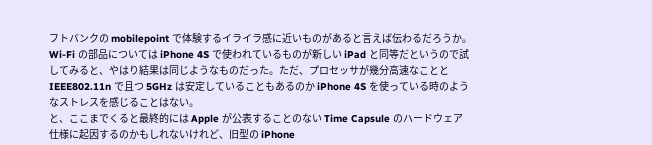フトバンクの mobilepoint で体験するイライラ感に近いものがあると言えば伝わるだろうか。
Wi-Fi の部品については iPhone 4S で使われているものが新しい iPad と同等だというので試してみると、やはり結果は同じようなものだった。ただ、プロセッサが幾分高速なことと IEEE802.11n で且つ 5GHz は安定していることもあるのか iPhone 4S を使っている時のようなストレスを感じることはない。
と、ここまでくると最終的には Apple が公表することのない Time Capsule のハードウェア仕様に起因するのかもしれないけれど、旧型の iPhone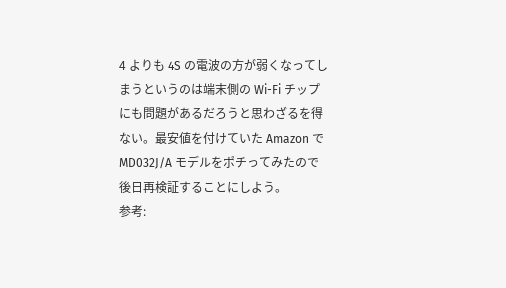4 よりも 4S の電波の方が弱くなってしまうというのは端末側の Wi-Fi チップにも問題があるだろうと思わざるを得ない。最安値を付けていた Amazon でMD032J/A モデルをポチってみたので後日再検証することにしよう。
参考: